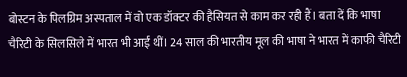बोस्टन के पिलग्रिम अस्पताल में वो एक डॉक्टर की हैसियत से काम कर रही हैं। बता दें कि भाषा चैरिटी के सिलसिले में भारत भी आईं थीं। 24 साल की भारतीय मूल की भाषा ने भारत में काफी चैरिटी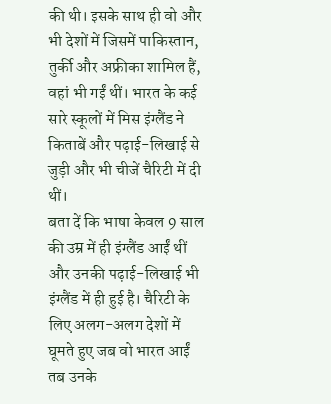की थी। इसके साथ ही वो और भी देशों में जिसमें पाकिस्तान, तुर्की और अफ्रीका शामिल हैं, वहां भी गईं थीं। भारत के कई सारे स्कूलों में मिस इंग्लैंड ने किताबें और पढ़ाई-लिखाई से जुड़ी और भी चीजें चैरिटी में दी थीं।
बता दें कि भाषा केवल 9 साल की उम्र में ही इंग्लैंड आईं थीं और उनकी पढ़ाई-लिखाई भी इंग्लैंड में ही हुई है। चैरिटी के लिए अलग-अलग देशों में घूमते हुए जब वो भारत आईं तब उनके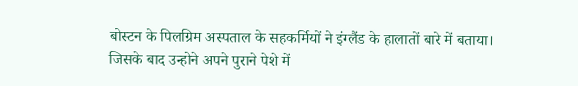बोस्टन के पिलग्रिम अस्पताल के सहकर्मियों ने इंग्लैंड के हालातों बारे में बताया। जिसके बाद उन्होने अपने पुराने पेशे में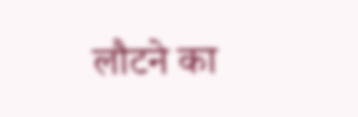लौटने का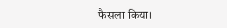फैसला किया।